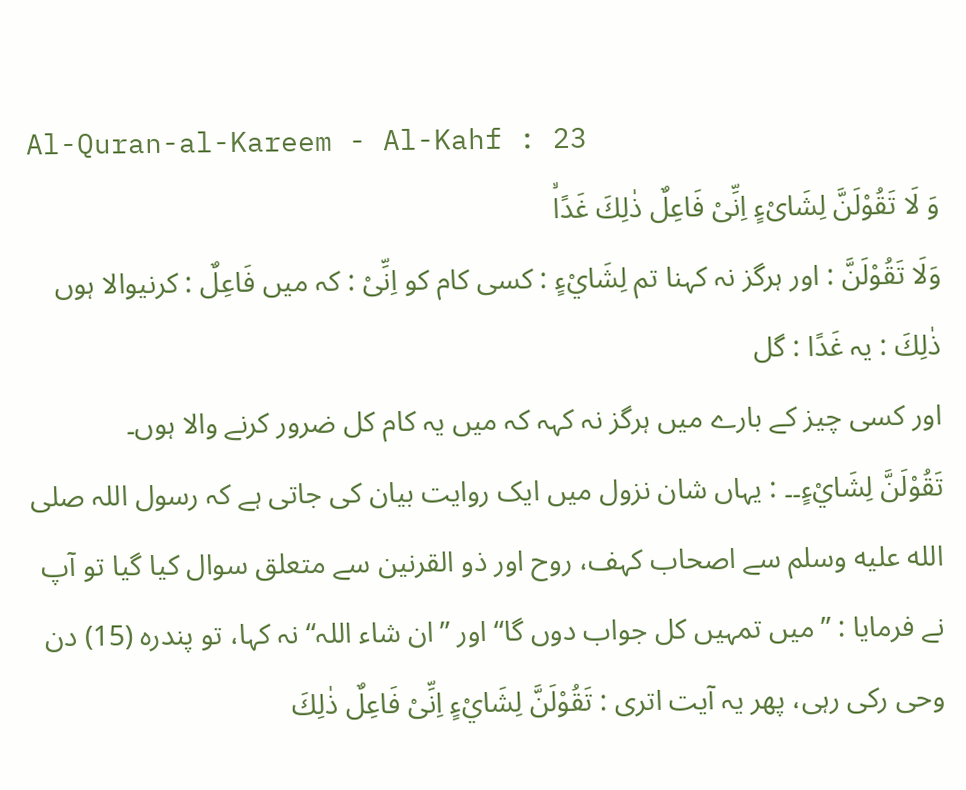Al-Quran-al-Kareem - Al-Kahf : 23
وَ لَا تَقُوْلَنَّ لِشَایْءٍ اِنِّیْ فَاعِلٌ ذٰلِكَ غَدًاۙ
وَلَا تَقُوْلَنَّ : اور ہرگز نہ کہنا تم لِشَايْءٍ : کسی کام کو اِنِّىْ : کہ میں فَاعِلٌ : کرنیوالا ہوں ذٰلِكَ : یہ غَدًا : گل
اور کسی چیز کے بارے میں ہرگز نہ کہہ کہ میں یہ کام کل ضرور کرنے والا ہوں۔
تَقُوْلَنَّ لِشَايْءٍ۔۔ : یہاں شان نزول میں ایک روایت بیان کی جاتی ہے کہ رسول اللہ صلى الله عليه وسلم سے اصحاب کہف، روح اور ذو القرنین سے متعلق سوال کیا گیا تو آپ نے فرمایا : ”میں تمہیں کل جواب دوں گا“ اور ”ان شاء اللہ“ نہ کہا، تو پندرہ (15) دن وحی رکی رہی، پھر یہ آیت اتری : تَقُوْلَنَّ لِشَايْءٍ اِنِّىْ فَاعِلٌ ذٰلِكَ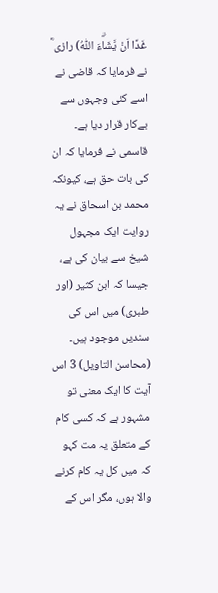غَدًا اَنْ يَّشَاۗءَ اللّٰهُ) رازی ؓ نے فرمایا کہ قاضی نے اسے کئی وجہوں سے بےکار قرار دیا ہے۔ قاسمی نے فرمایا کہ ان کی بات حق ہے، کیونکہ محمد بن اسحاق نے یہ روایت ایک مجہول شیخ سے بیان کی ہے، جیسا کہ ابن کثیر (اور طبری) میں اس کی سندیں موجود ہیں۔ (محاسن التاویل) 3 اس آیت کا ایک معنی تو مشہور ہے کہ کسی کام کے متعلق یہ مت کہو کہ میں کل یہ کام کرنے والا ہوں، مگر اس کے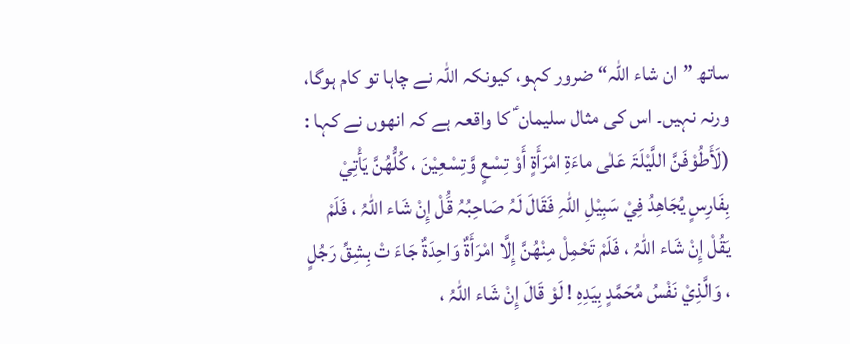ساتھ ”ان شاء اللہ“ ضرور کہو، کیونکہ اللہ نے چاہا تو کام ہوگا، ورنہ نہیں۔ اس کی مثال سلیمان ؑ کا واقعہ ہے کہ انھوں نے کہا : (لَأَطُوْفَنَّ اللَّیْلَۃَ عَلٰی ماءَۃِ امْرَأَۃٍ أَوْ تِسْعٍ وَّتِسْعِیْنَ ، کُلُّھُنَّ یَأْتِيْ بِفَارِسٍ یُجَاھِدُ فِيْ سَبِیْلِ اللّٰہِ فَقَالَ لَہُ صَاحِبُہُ قَُلْ إِنْ شَاء اللّٰہُ ، فَلَمْ یَقُلْ إِنْ شَاء اللّٰہُ ، فَلَمْ تَحْمِلْ مِنْھُنَّ إِلَّا امْرَأَۃٌ وَاحِدَۃٌ جَاءَ تْ بِشِقِّ رَجُلٍ ، وَالَّذِيْ نَفْسُ مُحَمَّدٍ بِیَدِہِ ! لَوْ قَالَ إِنْ شَاء اللّٰہُ ،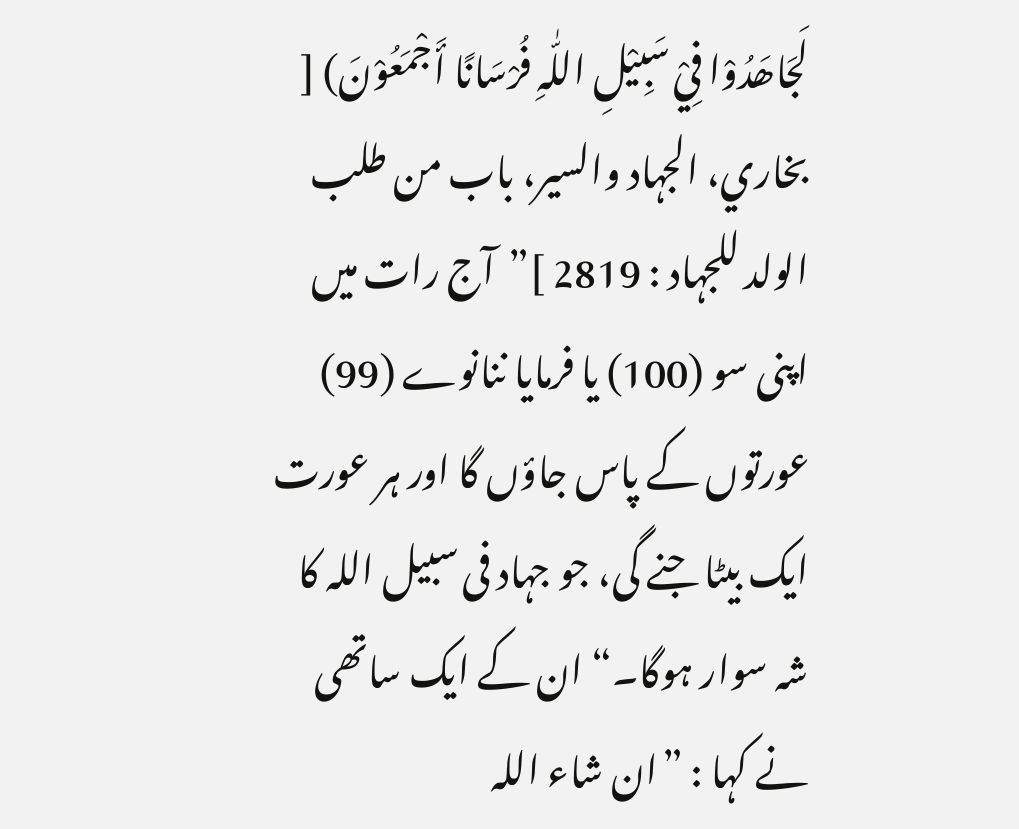لَجَاھَدُوْا فِيْ سَبِیْلِ اللّٰہِ فُرْسَانًا أَجْمَعُوْنَ) [ بخاري، الجہاد والسیر، باب من طلب الولد للجہاد : 2819 ]”آج رات میں اپنی سو (100) یا فرمایا ننانوے (99) عورتوں کے پاس جاؤں گا اور ہر عورت ایک بیٹا جنے گی، جو جہاد فی سبیل اللہ کا شہ سوار ہوگا۔“ ان کے ایک ساتھی نے کہا : ”ان شاء اللہ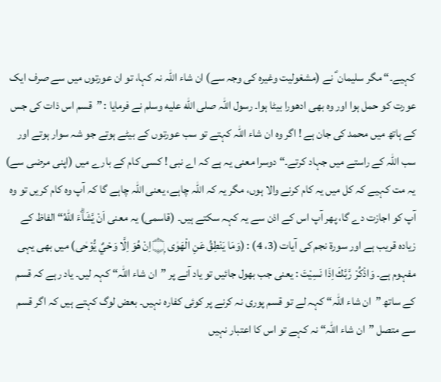کہیے۔“ مگر سلیمان ؑ نے (مشغولیت وغیرہ کی وجہ سے) ان شاء اللہ نہ کہا، تو ان عورتوں میں سے صرف ایک عورت کو حمل ہوا اور وہ بھی ادھورا بیٹا ہوا۔ رسول اللہ صلى الله عليه وسلم نے فرمایا : ”قسم اس ذات کی جس کے ہاتھ میں محمد کی جان ہے ! اگر وہ ان شاء اللہ کہتے تو سب عورتوں کے بیٹے ہوتے جو شہ سوار ہوتے اور سب اللہ کے راستے میں جہاد کرتے۔“ دوسرا معنی یہ ہے کہ اے نبی ! کسی کام کے بارے میں (اپنی مرضی سے) یہ مت کہیے کہ کل میں یہ کام کرنے والا ہوں، مگر یہ کہ اللہ چاہے، یعنی اللہ چاہے گا کہ آپ وہ کام کریں تو وہ آپ کو اجازت دے گا، پھر آپ اس کے اذن سے یہ کہہ سکتے ہیں۔ (قاسمی) یہ معنی اَنْ يَّشَاۗءَ اللّٰهُ“ الفاظ کے زیادہ قریب ہے اور سورة نجم کی آیات (3، 4) : (وَمَا يَنْطِقُ عَنِ الْهَوٰى ۝ۭاِنْ هُوَ اِلَّا وَحْيٌ يُّوْحٰى) میں بھی یہی مفہوم ہے۔ وَاذْكُرْ رَّبَّكَ اِذَا نَسِيْتَ : یعنی جب بھول جائیں تو یاد آنے پر ”ان شاء اللہ“ کہہ لیں۔ یاد رہے کہ قسم کے ساتھ ”ان شاء اللہ“ کہہ لے تو قسم پوری نہ کرنے پر کوئی کفارہ نہیں۔ بعض لوگ کہتے ہیں کہ اگر قسم سے متصل ”ان شاء اللہ“ نہ کہے تو اس کا اعتبار نہیں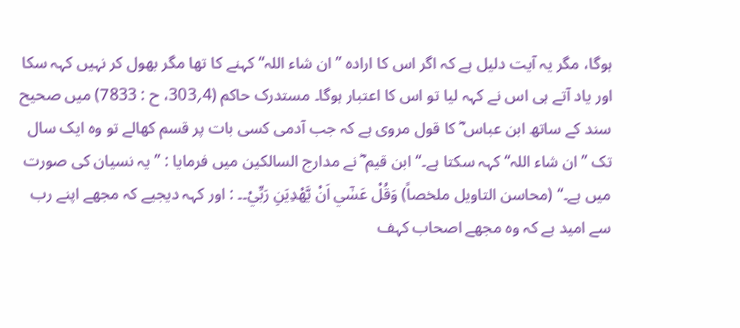ہوگا، مگر یہ آیت دلیل ہے کہ اگر اس کا ارادہ ”ان شاء اللہ“ کہنے کا تھا مگر بھول کر نہیں کہہ سکا اور یاد آتے ہی اس نے کہہ لیا تو اس کا اعتبار ہوگا۔ مستدرک حاکم (4؍303، ح : 7833) میں صحیح سند کے ساتھ ابن عباس ؓ کا قول مروی ہے کہ جب آدمی کسی بات پر قسم کھالے تو وہ ایک سال تک ”ان شاء اللہ“ کہہ سکتا ہے۔“ ابن قیم ؓ نے مدارج السالکین میں فرمایا : ”یہ نسیان کی صورت میں ہے۔“ (محاسن التاویل ملخصاً) وَقُلْ عَسٰٓي اَنْ يَّهْدِيَنِ رَبِّيْ۔۔ : اور کہہ دیجیے کہ مجھے اپنے رب سے امید ہے کہ وہ مجھے اصحاب کہف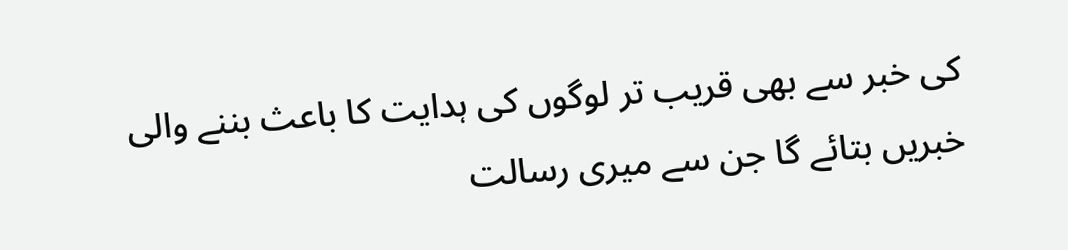کی خبر سے بھی قریب تر لوگوں کی ہدایت کا باعث بننے والی خبریں بتائے گا جن سے میری رسالت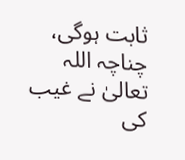ثابت ہوگی، چناچہ اللہ تعالیٰ نے غیب کی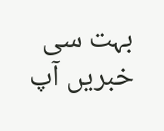بہت سی خبریں آپ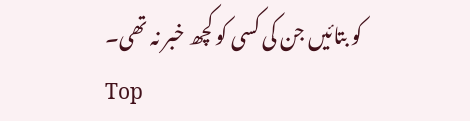کو بتائیں جن کی کسی کو کچھ خبر نہ تھی۔
Top